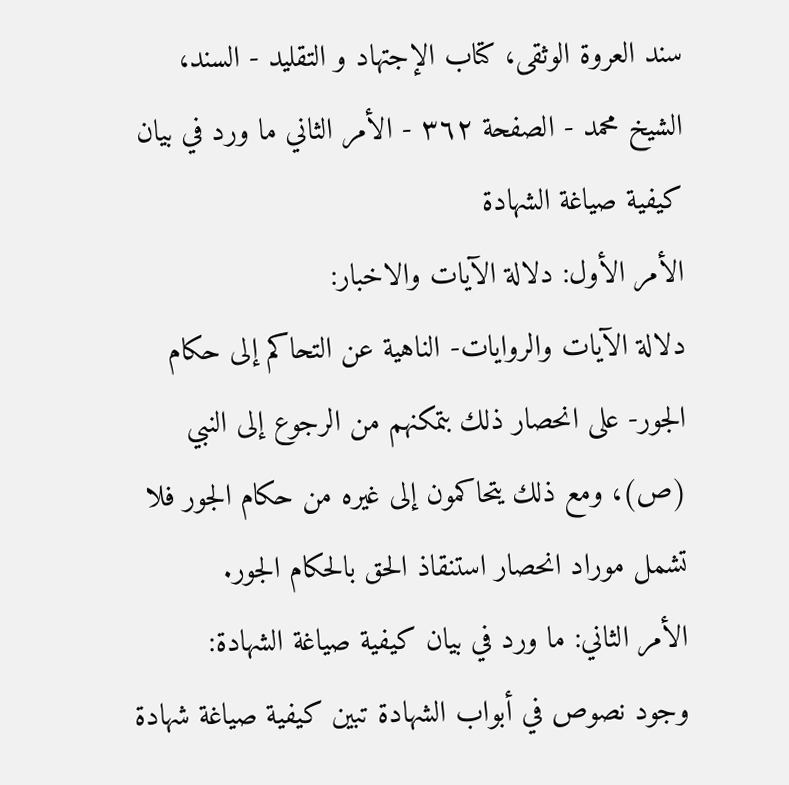سند العروة الوثقى، كتاب الإجتهاد و التقليد - السند، الشيخ محمد - الصفحة ٣٦٢ - الأمر الثاني ما ورد في بيان كيفية صياغة الشهادة
الأمر الأول: دلالة الآيات والاخبار:
دلالة الآيات والروايات- الناهية عن التحاكم إلى حكام الجور- على انحصار ذلك بتمكنهم من الرجوع إلى النبي (ص)، ومع ذلك يتحاكمون إلى غيره من حكام الجور فلا تشمل موراد انحصار استنقاذ الحق بالحكام الجور.
الأمر الثاني: ما ورد في بيان كيفية صياغة الشهادة:
وجود نصوص في أبواب الشهادة تبين كيفية صياغة شهادة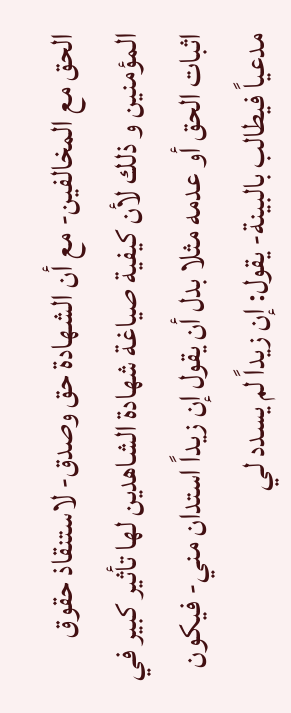الحق مع المخالفين- مع أن الشهادة حق وصدق- لاستنقاذ حقوق المؤمنين و ذلك لأن كيفية صياغة شهادة الشاهدين لها تأثير كبير في اثبات الحق أو عدمه مثلا بدل أن يقول إن زيداً استدان مني- فيكون مدعياً فيطالب بالبينة- يقول: إن زيداً لم يسدد لي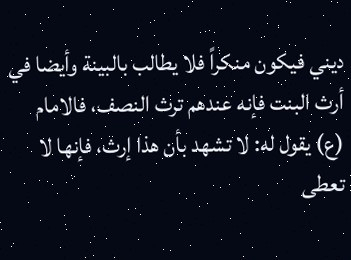ديني فيكون منكراً فلا يطالب بالبينة وأيضا في أرث البنت فإنه عندهم ترث النصف، فالامام (ع) يقول له: لا تشهد بأن هذا إرث، فإنها لا تعطى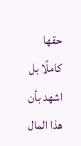حقها كاملًا بل اشهد بأن هذا المال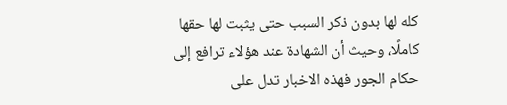كله لها بدون ذكر السبب حتى يثبت لها حقها كاملًا، وحيث أن الشهادة عند هؤلاء ترافع إلى حكام الجور فهذه الاخبار تدل على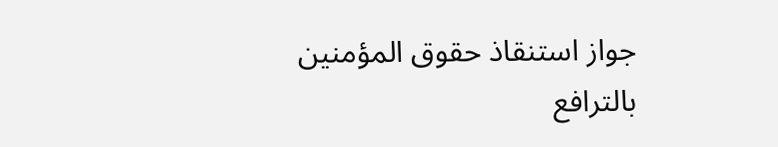جواز استنقاذ حقوق المؤمنين بالترافع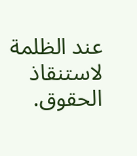عند الظلمة لاستنقاذ الحقوق.